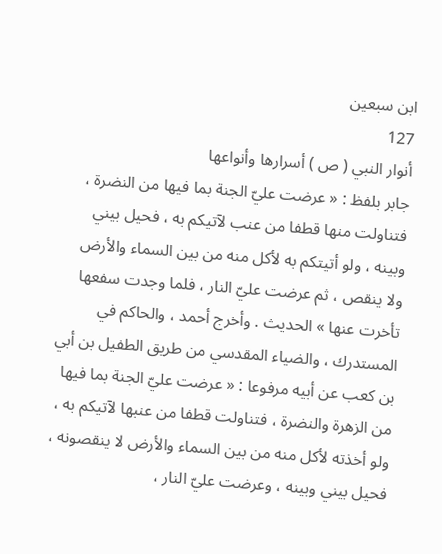ابن سبعين
127
أنوار النبي ( ص ) أسرارها وأنواعها
جابر بلفظ : « عرضت عليّ الجنة بما فيها من النضرة ، فتناولت منها قطفا من عنب لآتيكم به ، فحيل بيني وبينه ، ولو أتيتكم به لأكل منه من بين السماء والأرض ولا ينقص ، ثم عرضت عليّ النار ، فلما وجدت سفعها تأخرت عنها » الحديث . وأخرج أحمد ، والحاكم في المستدرك ، والضياء المقدسي من طريق الطفيل بن أبي بن كعب عن أبيه مرفوعا : « عرضت عليّ الجنة بما فيها من الزهرة والنضرة ، فتناولت قطفا من عنبها لآتيكم به ، ولو أخذته لأكل منه من بين السماء والأرض لا ينقصونه ، فحيل بيني وبينه ، وعرضت عليّ النار ،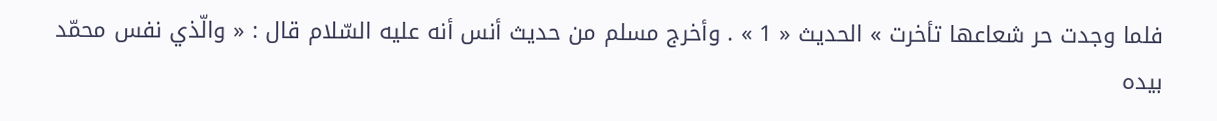فلما وجدت حر شعاعها تأخرت » الحديث « 1 » . وأخرج مسلم من حديث أنس أنه عليه السّلام قال : « والّذي نفس محمّد بيده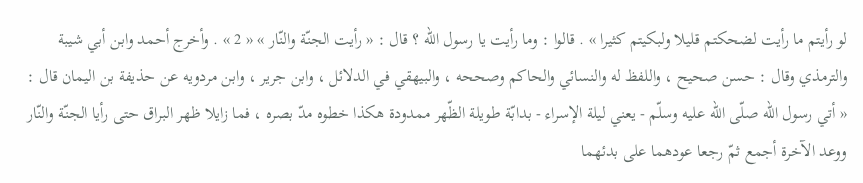لو رأيتم ما رأيت لضحكتم قليلا ولبكيتم كثيرا » . قالوا : وما رأيت يا رسول اللّه ؟ قال : « رأيت الجنّة والنّار » « 2 » . وأخرج أحمد وابن أبي شيبة والترمذي وقال : حسن صحيح ، واللفظ له والنسائي والحاكم وصححه ، والبيهقي في الدلائل ، وابن جرير ، وابن مردويه عن حذيفة بن اليمان قال : « أتي رسول اللّه صلّى اللّه عليه وسلّم - يعني ليلة الإسراء - بدابّة طويلة الظّهر ممدودة هكذا خطوه مدّ بصره ، فما زايلا ظهر البراق حتى رأيا الجنّة والنّار ووعد الآخرة أجمع ثمّ رجعا عودهما على بدئهما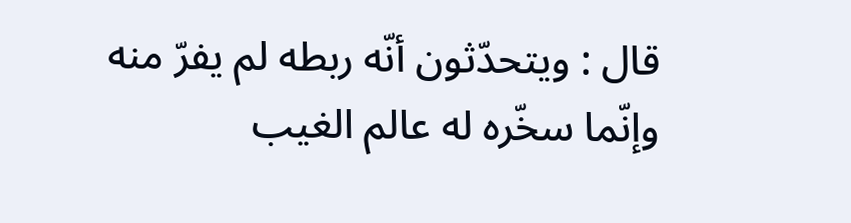قال : ويتحدّثون أنّه ربطه لم يفرّ منه وإنّما سخّره له عالم الغيب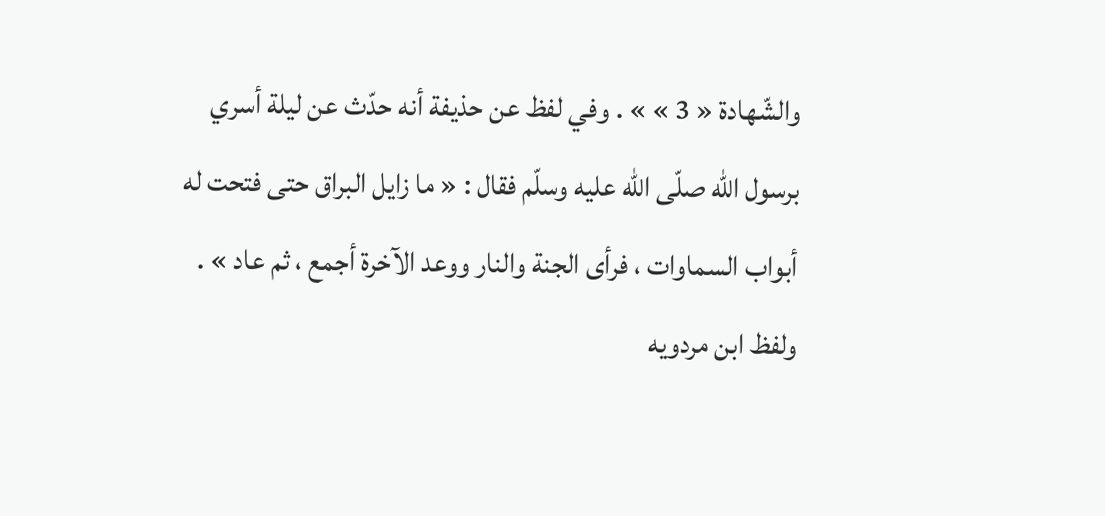والشّهادة « 3 » » . وفي لفظ عن حذيفة أنه حدّث عن ليلة أسري برسول اللّه صلّى اللّه عليه وسلّم فقال : « ما زايل البراق حتى فتحت له أبواب السماوات ، فرأى الجنة والنار ووعد الآخرة أجمع ، ثم عاد » . ولفظ ابن مردويه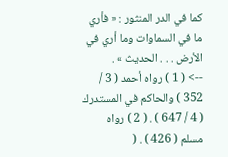كما في الدر المنثور : « فأري ما في السماوات وما أري في الأرض . . . الحديث » .
--> ( 1 ) رواه أحمد ( 3 / 352 ) والحاكم في المستدرك ( 4 / 647 ) . ( 2 ) رواه مسلم ( 426 ) . (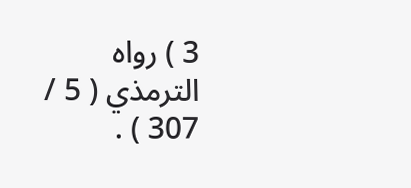3 ) رواه الترمذي ( 5 / 307 ) .